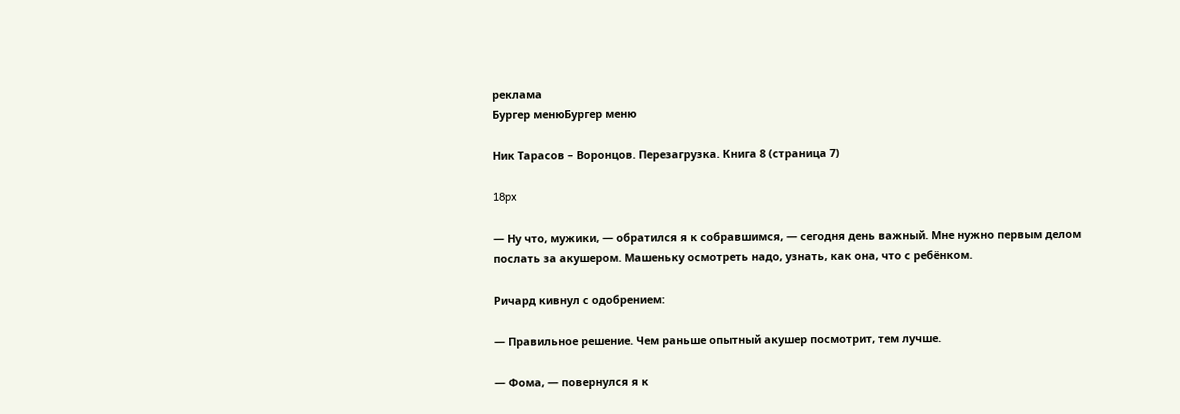реклама
Бургер менюБургер меню

Ник Тарасов – Воронцов. Перезагрузка. Книга 8 (страница 7)

18px

— Ну что, мужики, — обратился я к собравшимся, — сегодня день важный. Мне нужно первым делом послать за акушером. Машеньку осмотреть надо, узнать, как она, что с ребёнком.

Ричард кивнул с одобрением:

— Правильное решение. Чем раньше опытный акушер посмотрит, тем лучше.

— Фома, — повернулся я к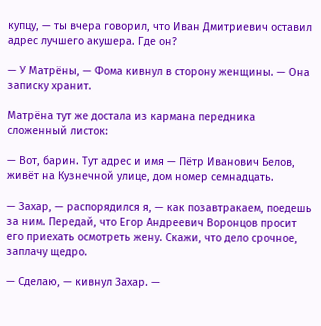купцу, — ты вчера говорил, что Иван Дмитриевич оставил адрес лучшего акушера. Где он?

— У Матрёны, — Фома кивнул в сторону женщины. — Она записку хранит.

Матрёна тут же достала из кармана передника сложенный листок:

— Вот, барин. Тут адрес и имя — Пётр Иванович Белов, живёт на Кузнечной улице, дом номер семнадцать.

— Захар, — распорядился я, — как позавтракаем, поедешь за ним. Передай, что Егор Андреевич Воронцов просит его приехать осмотреть жену. Скажи, что дело срочное, заплачу щедро.

— Сделаю, — кивнул Захар. —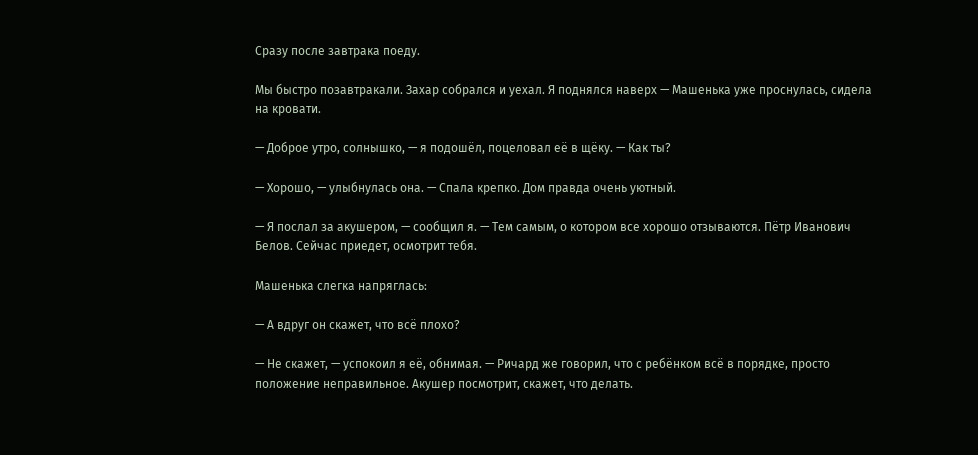Сразу после завтрака поеду.

Мы быстро позавтракали. Захар собрался и уехал. Я поднялся наверх — Машенька уже проснулась, сидела на кровати.

— Доброе утро, солнышко, — я подошёл, поцеловал её в щёку. — Как ты?

— Хорошо, — улыбнулась она. — Спала крепко. Дом правда очень уютный.

— Я послал за акушером, — сообщил я. — Тем самым, о котором все хорошо отзываются. Пётр Иванович Белов. Сейчас приедет, осмотрит тебя.

Машенька слегка напряглась:

— А вдруг он скажет, что всё плохо?

— Не скажет, — успокоил я её, обнимая. — Ричард же говорил, что с ребёнком всё в порядке, просто положение неправильное. Акушер посмотрит, скажет, что делать.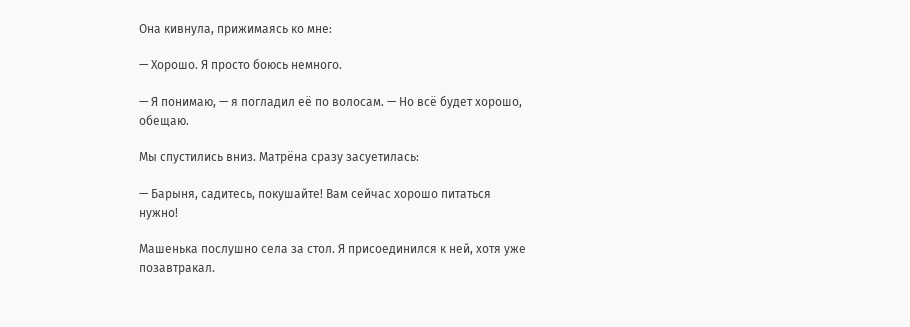Она кивнула, прижимаясь ко мне:

— Хорошо. Я просто боюсь немного.

— Я понимаю, — я погладил её по волосам. — Но всё будет хорошо, обещаю.

Мы спустились вниз. Матрёна сразу засуетилась:

— Барыня, садитесь, покушайте! Вам сейчас хорошо питаться нужно!

Машенька послушно села за стол. Я присоединился к ней, хотя уже позавтракал.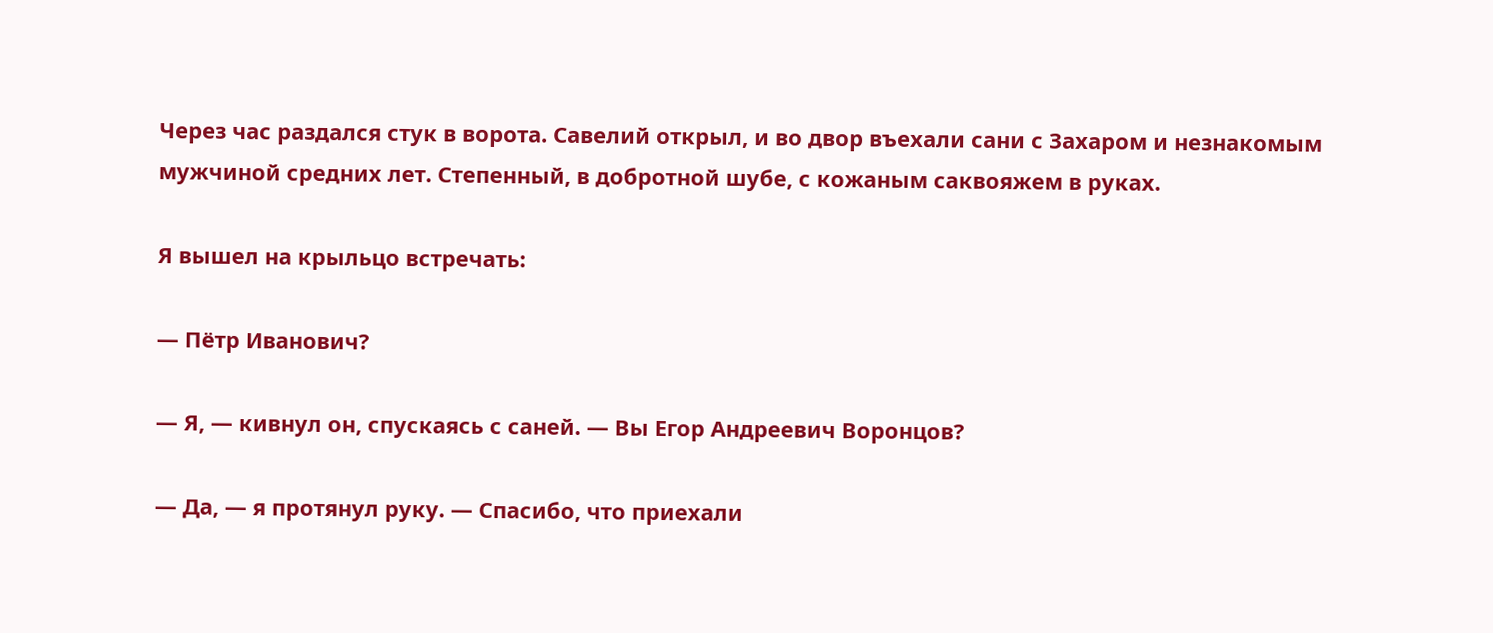Через час раздался стук в ворота. Савелий открыл, и во двор въехали сани с Захаром и незнакомым мужчиной средних лет. Степенный, в добротной шубе, с кожаным саквояжем в руках.

Я вышел на крыльцо встречать:

— Пётр Иванович?

— Я, — кивнул он, спускаясь с саней. — Вы Егор Андреевич Воронцов?

— Да, — я протянул руку. — Спасибо, что приехали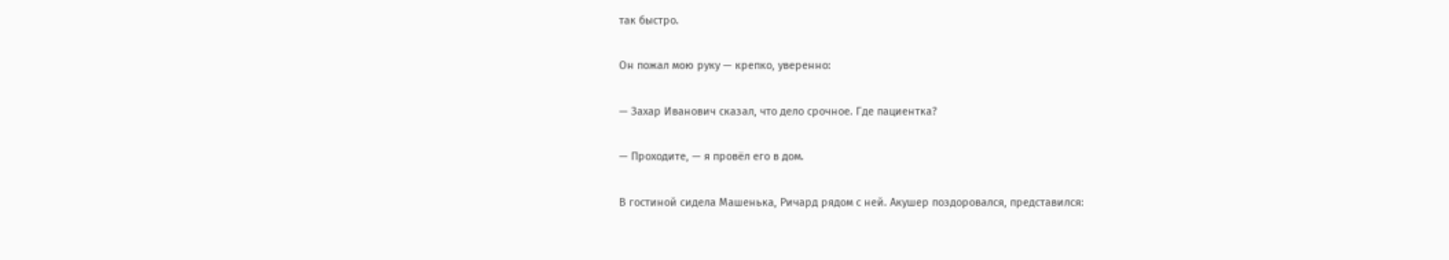так быстро.

Он пожал мою руку — крепко, уверенно:

— Захар Иванович сказал, что дело срочное. Где пациентка?

— Проходите, — я провёл его в дом.

В гостиной сидела Машенька, Ричард рядом с ней. Акушер поздоровался, представился: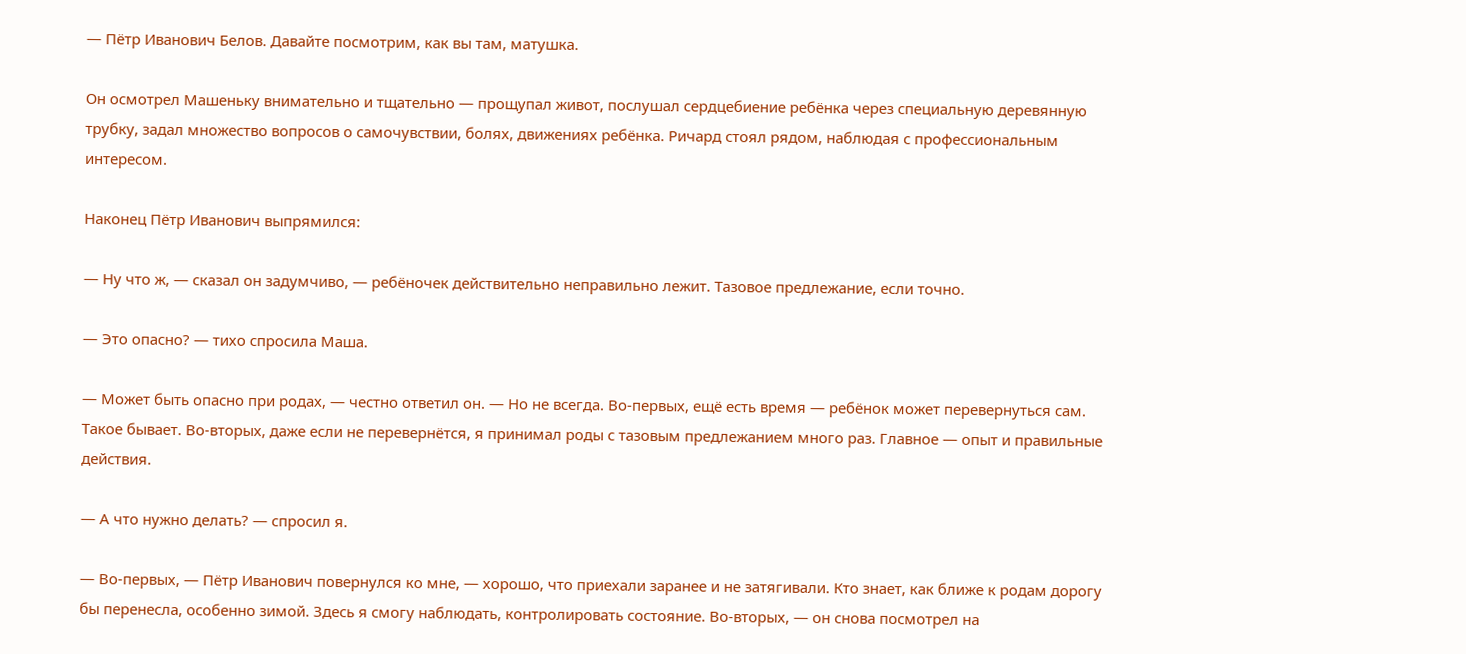— Пётр Иванович Белов. Давайте посмотрим, как вы там, матушка.

Он осмотрел Машеньку внимательно и тщательно — прощупал живот, послушал сердцебиение ребёнка через специальную деревянную трубку, задал множество вопросов о самочувствии, болях, движениях ребёнка. Ричард стоял рядом, наблюдая с профессиональным интересом.

Наконец Пётр Иванович выпрямился:

— Ну что ж, — сказал он задумчиво, — ребёночек действительно неправильно лежит. Тазовое предлежание, если точно.

— Это опасно? — тихо спросила Маша.

— Может быть опасно при родах, — честно ответил он. — Но не всегда. Во-первых, ещё есть время — ребёнок может перевернуться сам. Такое бывает. Во-вторых, даже если не перевернётся, я принимал роды с тазовым предлежанием много раз. Главное — опыт и правильные действия.

— А что нужно делать? — спросил я.

— Во-первых, — Пётр Иванович повернулся ко мне, — хорошо, что приехали заранее и не затягивали. Кто знает, как ближе к родам дорогу бы перенесла, особенно зимой. Здесь я смогу наблюдать, контролировать состояние. Во-вторых, — он снова посмотрел на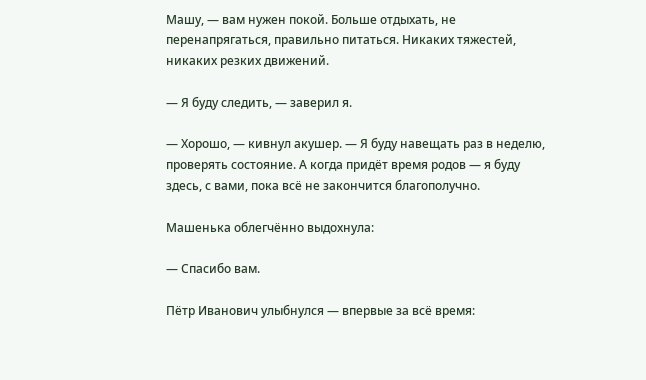Машу, — вам нужен покой. Больше отдыхать, не перенапрягаться, правильно питаться. Никаких тяжестей, никаких резких движений.

— Я буду следить, — заверил я.

— Хорошо, — кивнул акушер. — Я буду навещать раз в неделю, проверять состояние. А когда придёт время родов — я буду здесь, с вами, пока всё не закончится благополучно.

Машенька облегчённо выдохнула:

— Спасибо вам.

Пётр Иванович улыбнулся — впервые за всё время: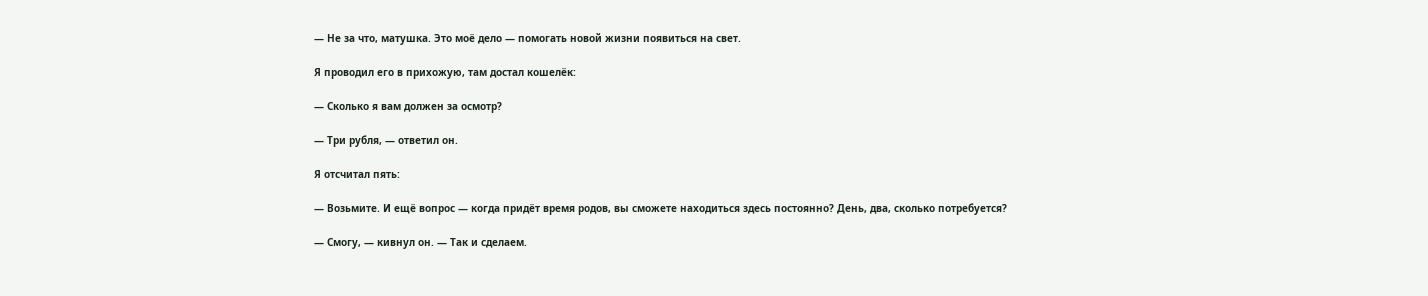— Не за что, матушка. Это моё дело — помогать новой жизни появиться на свет.

Я проводил его в прихожую, там достал кошелёк:

— Сколько я вам должен за осмотр?

— Три рубля, — ответил он.

Я отсчитал пять:

— Возьмите. И ещё вопрос — когда придёт время родов, вы сможете находиться здесь постоянно? День, два, сколько потребуется?

— Смогу, — кивнул он. — Так и сделаем.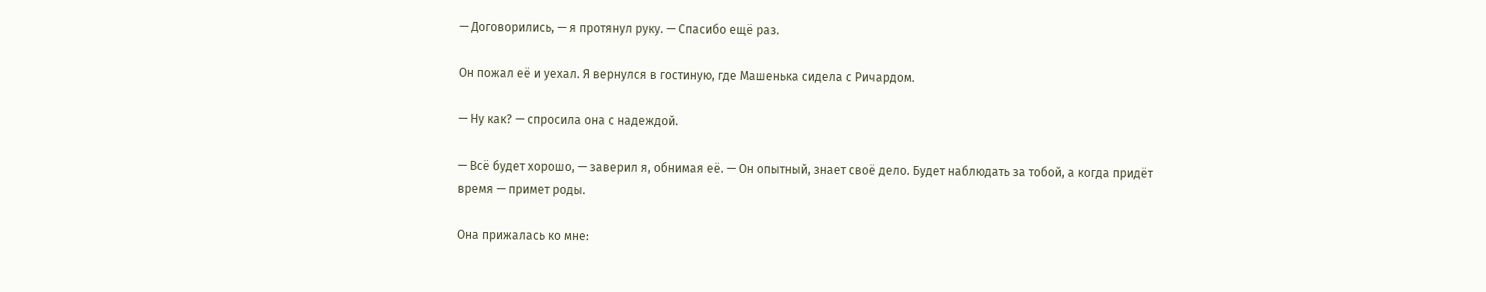— Договорились, — я протянул руку. — Спасибо ещё раз.

Он пожал её и уехал. Я вернулся в гостиную, где Машенька сидела с Ричардом.

— Ну как? — спросила она с надеждой.

— Всё будет хорошо, — заверил я, обнимая её. — Он опытный, знает своё дело. Будет наблюдать за тобой, а когда придёт время — примет роды.

Она прижалась ко мне: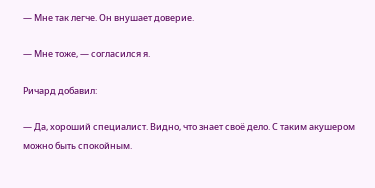— Мне так легче. Он внушает доверие.

— Мне тоже, — согласился я.

Ричард добавил:

— Да, хороший специалист. Видно, что знает своё дело. С таким акушером можно быть спокойным.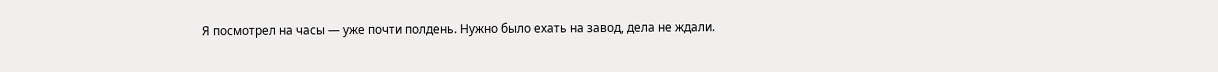Я посмотрел на часы — уже почти полдень. Нужно было ехать на завод, дела не ждали.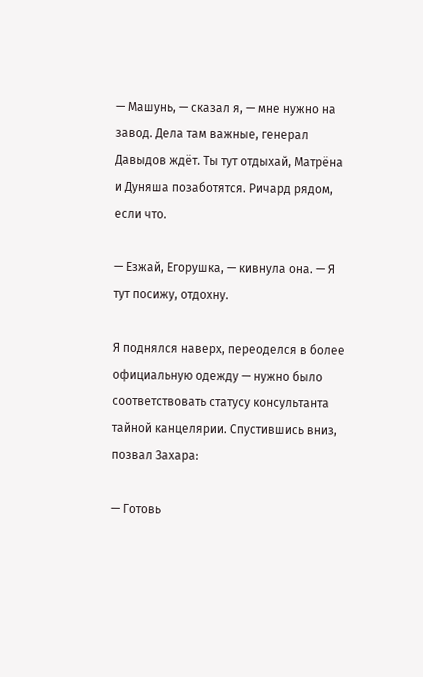— Машунь, — сказал я, — мне нужно на завод. Дела там важные, генерал Давыдов ждёт. Ты тут отдыхай, Матрёна и Дуняша позаботятся. Ричард рядом, если что.

— Езжай, Егорушка, — кивнула она. — Я тут посижу, отдохну.

Я поднялся наверх, переоделся в более официальную одежду — нужно было соответствовать статусу консультанта тайной канцелярии. Спустившись вниз, позвал Захара:

— Готовь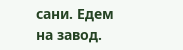сани. Едем на завод.